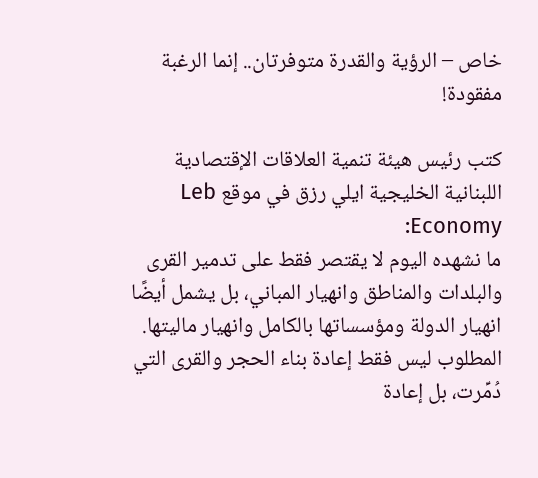خاص – الرؤية والقدرة متوفرتان.. إنما الرغبة مفقودة!

كتب رئيس هيئة تنمية العلاقات الإقتصادية اللبنانية الخليجية ايلي رزق في موقع Leb Economy:
ما نشهده اليوم لا يقتصر فقط على تدمير القرى والبلدات والمناطق وانهيار المباني، بل يشمل أيضًا انهيار الدولة ومؤسساتها بالكامل وانهيار ماليتها. المطلوب ليس فقط إعادة بناء الحجر والقرى التي دُمِّرت، بل إعادة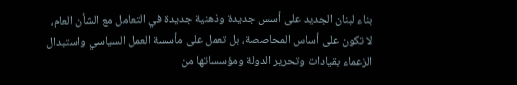بناء لبنان الجديد على أسس جديدة وذهنية جديدة في التعامل مع الشأن العام، لا تكون على أساس المحاصصة، بل تعمل على مأسسة العمل السياسي واستبدال الزعماء بقيادات وتحرير الدولة ومؤسساتها من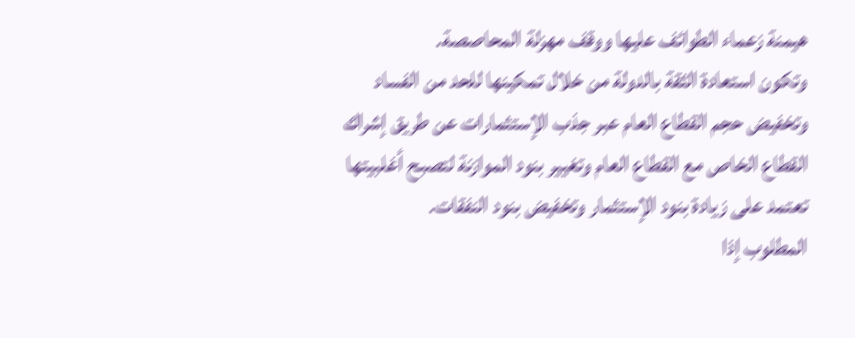هيمنة زعماء الطوائف عليها ووقف مهزلة المحاصصة.
وتكون استعادة الثقة بالدولة من خلال تمكينها للحد من الفساد وتخفيض حجم القطاع العام عبر جذب الإستثمارات عن طريق إشراك القطاع الخاص مع القطاع العام وتغيير بنود الموازنة لتصبح أغلبيتها تعتمد على زيادة بنود الإستثمار وتخفيض بنود النفقات.
المطلوب إذا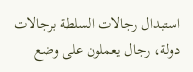استبدال رجالات السلطة برجالات دولة، رجال يعملون على وضع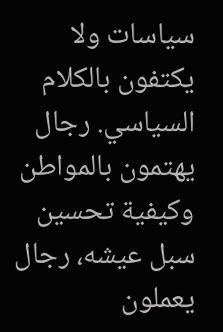سياسات ولا يكتفون بالكلام السياسي. رجال يهتمون بالمواطن وكيفية تحسين سبل عيشه، رجال يعملون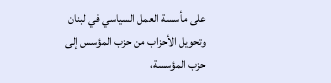على مأسسة العمل السياسي في لبنان وتحويل الأحزاب من حزب المؤسس إلى حزب المؤسسة،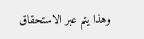وهذا يتم عبر الاستحقاق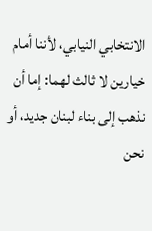الانتخابي النيابي، لأننا أمام خيارين لا ثالث لهما: إما أن نذهب إلى بناء لبنان جديد، أو نحن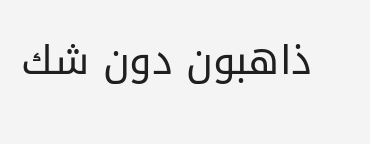ذاهبون دون شك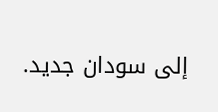إلى سودان جديد.